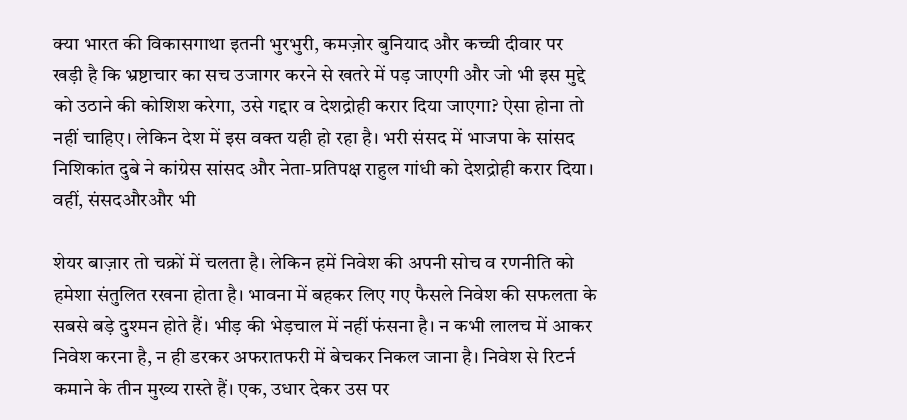क्या भारत की विकासगाथा इतनी भुरभुरी, कमज़ोर बुनियाद और कच्ची दीवार पर खड़ी है कि भ्रष्टाचार का सच उजागर करने से खतरे में पड़ जाएगी और जो भी इस मुद्दे को उठाने की कोशिश करेगा, उसे गद्दार व देशद्रोही करार दिया जाएगा? ऐसा होना तो नहीं चाहिए। लेकिन देश में इस वक्त यही हो रहा है। भरी संसद में भाजपा के सांसद निशिकांत दुबे ने कांग्रेस सांसद और नेता-प्रतिपक्ष राहुल गांधी को देशद्रोही करार दिया। वहीं, संसदऔरऔर भी

शेयर बाज़ार तो चक्रों में चलता है। लेकिन हमें निवेश की अपनी सोच व रणनीति को हमेशा संतुलित रखना होता है। भावना में बहकर लिए गए फैसले निवेश की सफलता के सबसे बड़े दुश्मन होते हैं। भीड़ की भेड़चाल में नहीं फंसना है। न कभी लालच में आकर निवेश करना है, न ही डरकर अफरातफरी में बेचकर निकल जाना है। निवेश से रिटर्न कमाने के तीन मुख्य रास्ते हैं। एक, उधार देकर उस पर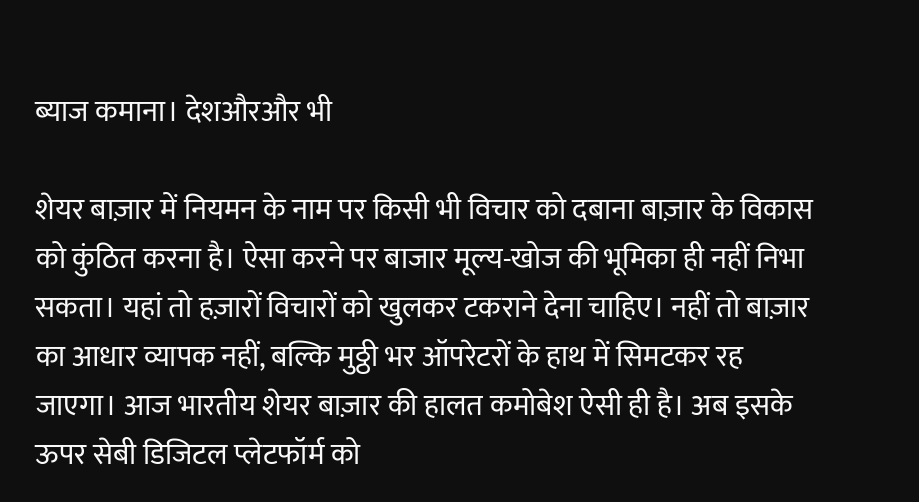ब्याज कमाना। देशऔरऔर भी

शेयर बाज़ार में नियमन के नाम पर किसी भी विचार को दबाना बाज़ार के विकास को कुंठित करना है। ऐसा करने पर बाजार मूल्य-खोज की भूमिका ही नहीं निभा सकता। यहां तो हज़ारों विचारों को खुलकर टकराने देना चाहिए। नहीं तो बाज़ार का आधार व्यापक नहीं, बल्कि मुठ्ठी भर ऑपरेटरों के हाथ में सिमटकर रह जाएगा। आज भारतीय शेयर बाज़ार की हालत कमोबेश ऐसी ही है। अब इसके ऊपर सेबी डिजिटल प्लेटफॉर्म को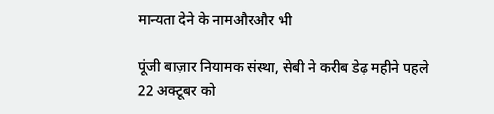मान्यता देने के नामऔरऔर भी

पूंजी बाज़ार नियामक संस्था, सेबी ने करीब डेढ़ महीने पहले 22 अक्टूबर को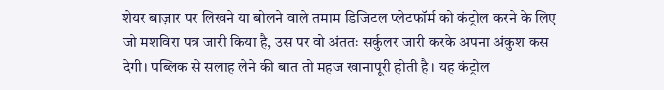शेयर बाज़ार पर लिखने या बोलने वाले तमाम डिजिटल प्लेटफॉर्म को कंट्रोल करने के लिए जो मशविरा पत्र जारी किया है, उस पर वो अंततः सर्कुलर जारी करके अपना अंकुश कस देगी। पब्लिक से सलाह लेने की बात तो महज खानापूरी होती है। यह कंट्रोल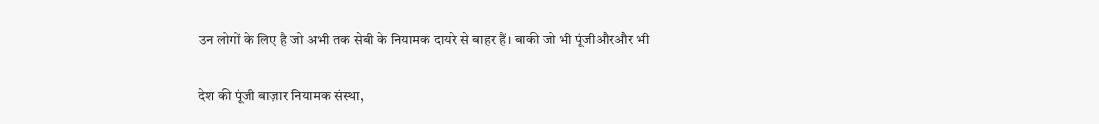उन लोगों के लिए है जो अभी तक सेबी के नियामक दायरे से बाहर हैं। बाकी जो भी पूंजीऔरऔर भी

देश की पूंजी बाज़ार नियामक संस्था,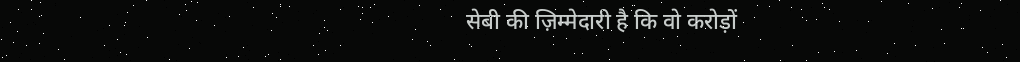सेबी की ज़िम्मेदारी है कि वो करोड़ों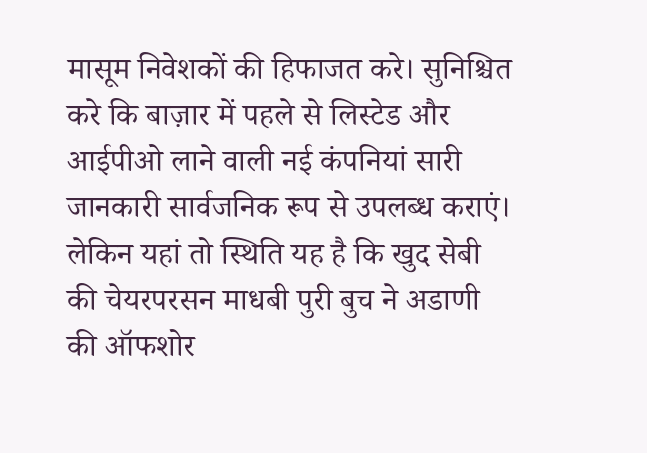मासूम निवेशकों की हिफाजत करे। सुनिश्चित करे कि बाज़ार में पहले से लिस्टेड और आईपीओ लाने वाली नई कंपनियां सारी जानकारी सार्वजनिक रूप से उपलब्ध कराएं। लेकिन यहां तो स्थिति यह है कि खुद सेबी की चेयरपरसन माधबी पुरी बुच ने अडाणी की ऑफशोर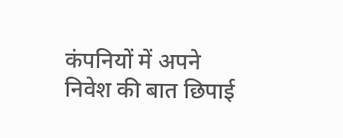कंपनियों में अपने निवेश की बात छिपाई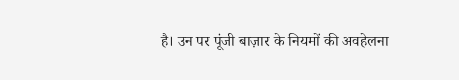है। उन पर पूंजी बाज़ार के नियमों की अवहेलना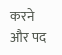करने और पद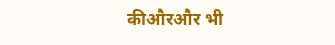कीऔरऔर भी